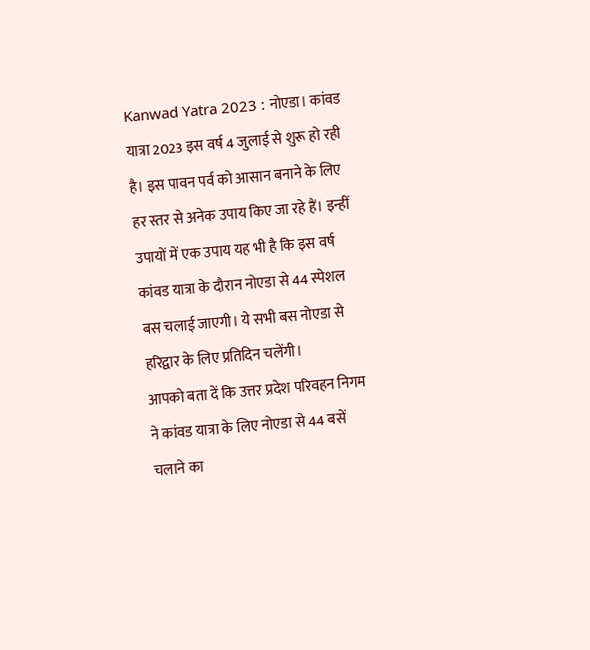Kanwad Yatra 2023 : नोएडा। कांवड यात्रा 2023 इस वर्ष 4 जुलाई से शुरू हो रही है। इस पावन पर्व को आसान बनाने के लिए हर स्तर से अनेक उपाय किए जा रहे हैं। इन्हीं उपायों में एक उपाय यह भी है कि इस वर्ष कांवड यात्रा के दौरान नोएडा से 44 स्पेशल बस चलाई जाएगी। ये सभी बस नोएडा से हरिद्वार के लिए प्रतिदिन चलेंगी।
आपको बता दें कि उत्तर प्रदेश परिवहन निगम ने कांवड यात्रा के लिए नोएडा से 44 बसें चलाने का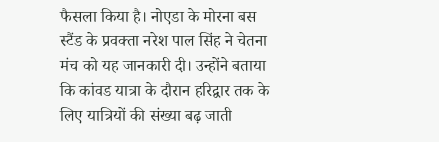फैसला किया है। नोएडा के मोरना बस स्टैंड के प्रवक्ता नरेश पाल सिंह ने चेतना मंच को यह जानकारी दी। उन्होंने बताया कि कांवड यात्रा के दौरान हरिद्वार तक के लिए यात्रियों की संख्या बढ़ जाती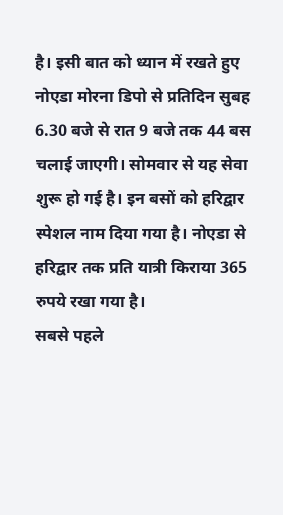है। इसी बात को ध्यान में रखते हुए नोएडा मोरना डिपो से प्रतिदिन सुबह 6.30 बजे से रात 9 बजे तक 44 बस चलाई जाएगी। सोमवार से यह सेवा शुरू हो गई है। इन बसों को हरिद्वार स्पेशल नाम दिया गया है। नोएडा से हरिद्वार तक प्रति यात्री किराया 365 रुपये रखा गया है।
सबसे पहले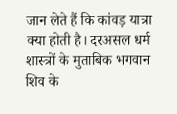जान लेते हैं कि कांवड़ यात्रा क्या होती है। दरअसल धर्म शास्त्रों के मुताबिक भगवान शिव के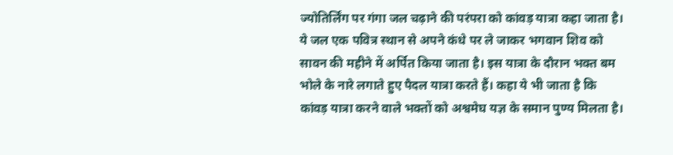ज्योतिर्लिंग पर गंगा जल चढ़ाने की परंपरा को कांवड़ यात्रा कहा जाता है। ये जल एक पवित्र स्थान से अपने कंधे पर ले जाकर भगवान शिव को सावन की महीने में अर्पित किया जाता है। इस यात्रा के दौरान भक्त बम भोले के नारे लगाते हुए पैदल यात्रा करते हैं। कहा ये भी जाता है कि कांवड़ यात्रा करने वाले भक्तों को अश्वमेघ यज्ञ के समान पुण्य मिलता है।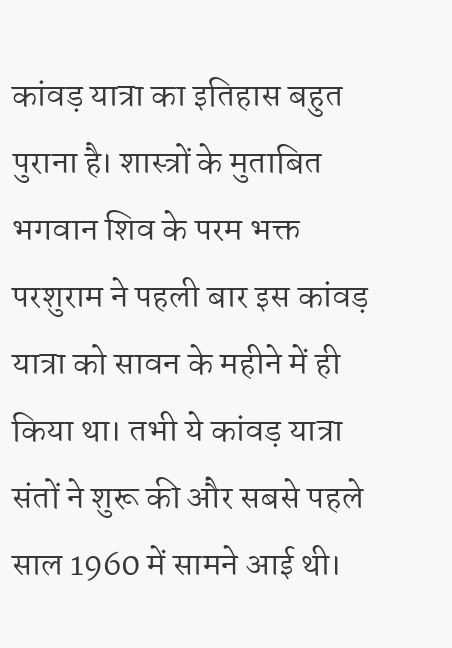कांवड़ यात्रा का इतिहास बहुत पुराना है। शास्त्रों के मुताबित भगवान शिव के परम भक्त परशुराम ने पहली बार इस कांवड़ यात्रा को सावन के महीने में ही किया था। तभी ये कांवड़ यात्रा संतों ने शुरू की और सबसे पहले साल 1960 में सामने आई थी।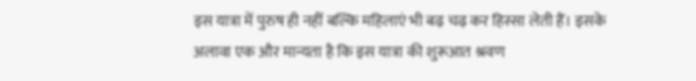इस यात्रा में पुरुष ही नहीं बल्कि महिलाएं भी बढ़ चढ़ कर हिस्सा लेती हैं। इसके अलावा एक और मान्यता है कि इस यात्रा की शुरूआत श्रवण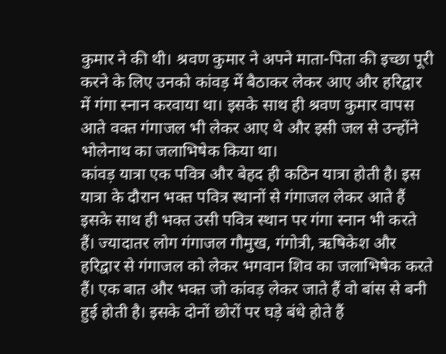कुमार ने की थी। श्रवण कुमार ने अपने माता-पिता की इच्छा पूरी करने के लिए उनको कांवड़ में बैठाकर लेकर आए और हरिद्वार में गंगा स्नान करवाया था। इसके साथ ही श्रवण कुमार वापस आते वक्त गंगाजल भी लेकर आए थे और इसी जल से उन्होंने भोलेनाथ का जलाभिषेक किया था।
कांवड़ यात्रा एक पवित्र और बेहद ही कठिन यात्रा होती है। इस यात्रा के दौरान भक्त पवित्र स्थानों से गंगाजल लेकर आते हैं इसके साथ ही भक्त उसी पवित्र स्थान पर गंगा स्नान भी करते हैं। ज्यादातर लोग गंगाजल गौमुख, गंगोत्री, ऋषिकेश और हरिद्वार से गंगाजल को लेकर भगवान शिव का जलाभिषेक करते हैं। एक बात और भक्त जो कांवड़ लेकर जाते हैं वो बांस से बनी हुई होती है। इसके दोनों छोरों पर घड़े बंधे होते हैं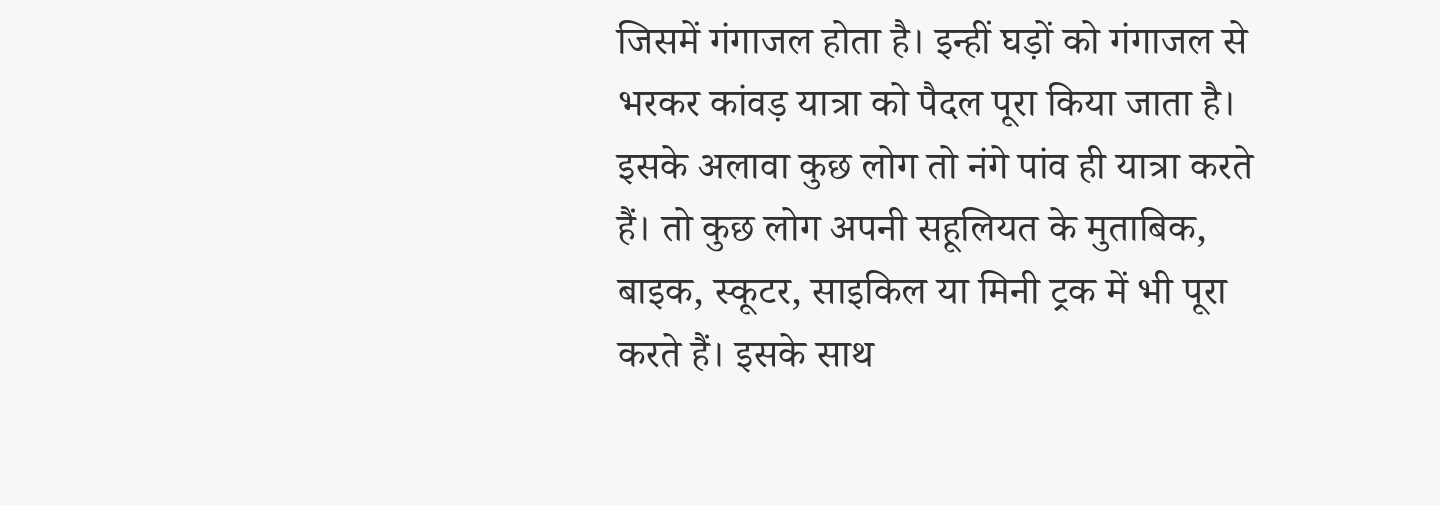जिसमें गंगाजल होता है। इन्हीं घड़ों को गंगाजल से भरकर कांवड़ यात्रा को पैदल पूरा किया जाता है। इसके अलावा कुछ लोग तो नंगे पांव ही यात्रा करते हैं। तो कुछ लोग अपनी सहूलियत के मुताबिक, बाइक, स्कूटर, साइकिल या मिनी ट्रक में भी पूरा करते हैं। इसके साथ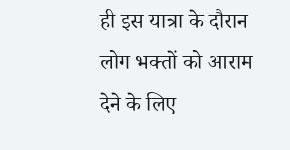ही इस यात्रा के दौरान लोग भक्तों को आराम देने के लिए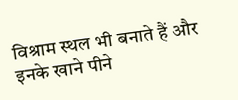विश्राम स्थल भी बनाते हैं और इनके खाने पीने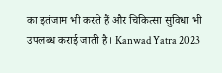का इतंजाम भी करते हैं और चिकित्सा सुविधा भी उपलब्ध कराई जाती है। Kanwad Yatra 2023